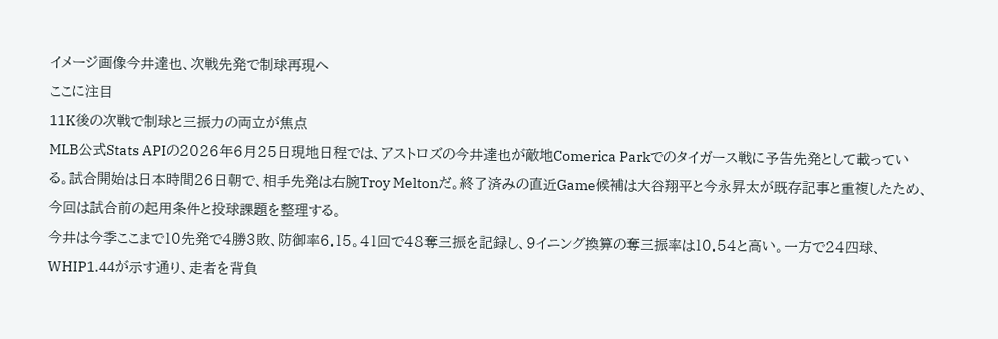イメージ画像今井達也、次戦先発で制球再現へ
ここに注目
11K後の次戦で制球と三振力の両立が焦点
MLB公式Stats APIの2026年6月25日現地日程では、アストロズの今井達也が敵地Comerica Parkでのタイガース戦に予告先発として載っている。試合開始は日本時間26日朝で、相手先発は右腕Troy Meltonだ。終了済みの直近Game候補は大谷翔平と今永昇太が既存記事と重複したため、今回は試合前の起用条件と投球課題を整理する。
今井は今季ここまで10先発で4勝3敗、防御率6.15。41回で48奪三振を記録し、9イニング換算の奪三振率は10.54と高い。一方で24四球、WHIP1.44が示す通り、走者を背負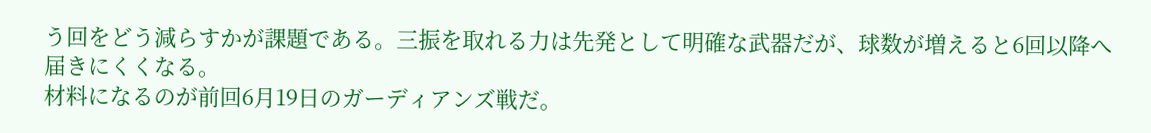う回をどう減らすかが課題である。三振を取れる力は先発として明確な武器だが、球数が増えると6回以降へ届きにくくなる。
材料になるのが前回6月19日のガーディアンズ戦だ。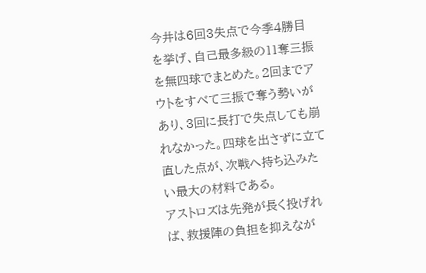今井は6回3失点で今季4勝目を挙げ、自己最多級の11奪三振を無四球でまとめた。2回までアウトをすべて三振で奪う勢いがあり、3回に長打で失点しても崩れなかった。四球を出さずに立て直した点が、次戦へ持ち込みたい最大の材料である。
アストロズは先発が長く投げれば、救援陣の負担を抑えなが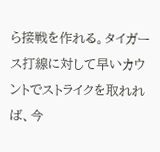ら接戦を作れる。タイガース打線に対して早いカウントでストライクを取れれば、今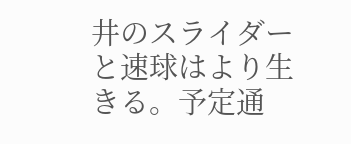井のスライダーと速球はより生きる。予定通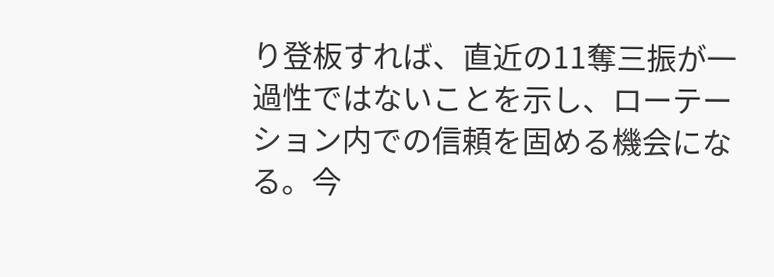り登板すれば、直近の11奪三振が一過性ではないことを示し、ローテーション内での信頼を固める機会になる。今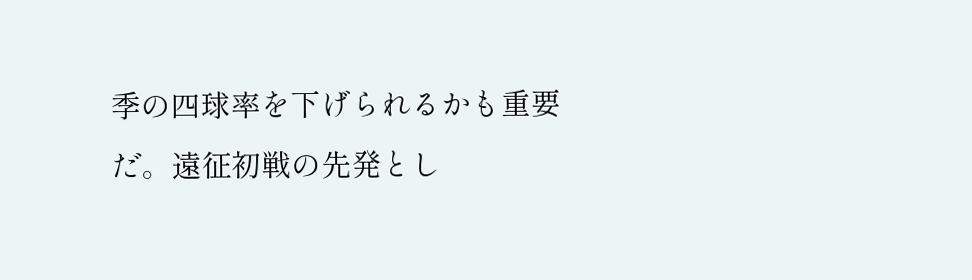季の四球率を下げられるかも重要だ。遠征初戦の先発とし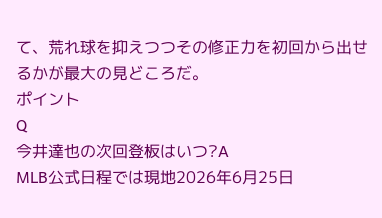て、荒れ球を抑えつつその修正力を初回から出せるかが最大の見どころだ。
ポイント
Q
今井達也の次回登板はいつ?A
MLB公式日程では現地2026年6月25日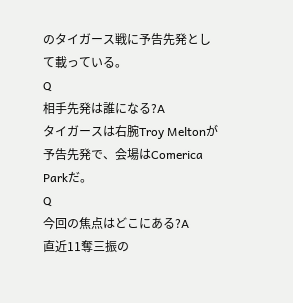のタイガース戦に予告先発として載っている。
Q
相手先発は誰になる?A
タイガースは右腕Troy Meltonが予告先発で、会場はComerica Parkだ。
Q
今回の焦点はどこにある?A
直近11奪三振の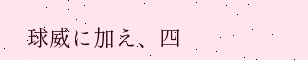球威に加え、四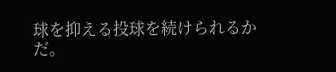球を抑える投球を続けられるかだ。